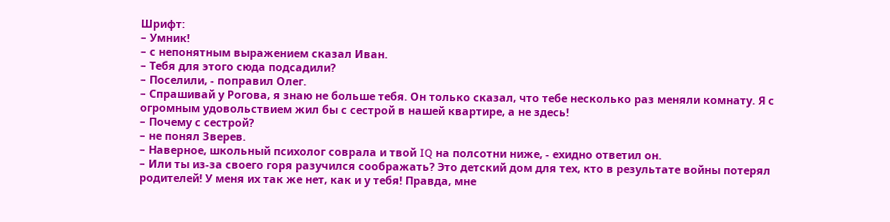Шрифт:
– Умник!
– с непонятным выражением сказал Иван.
– Тебя для этого сюда подсадили?
– Поселили, - поправил Олег.
– Спрашивай у Рогова, я знаю не больше тебя. Он только сказал, что тебе несколько раз меняли комнату. Я с огромным удовольствием жил бы с сестрой в нашей квартире, а не здесь!
– Почему с сестрой?
– не понял Зверев.
– Наверное, школьный психолог соврала и твой IQ на полсотни ниже, - ехидно ответил он.
– Или ты из-за своего горя разучился соображать? Это детский дом для тех, кто в результате войны потерял родителей! У меня их так же нет, как и у тебя! Правда, мне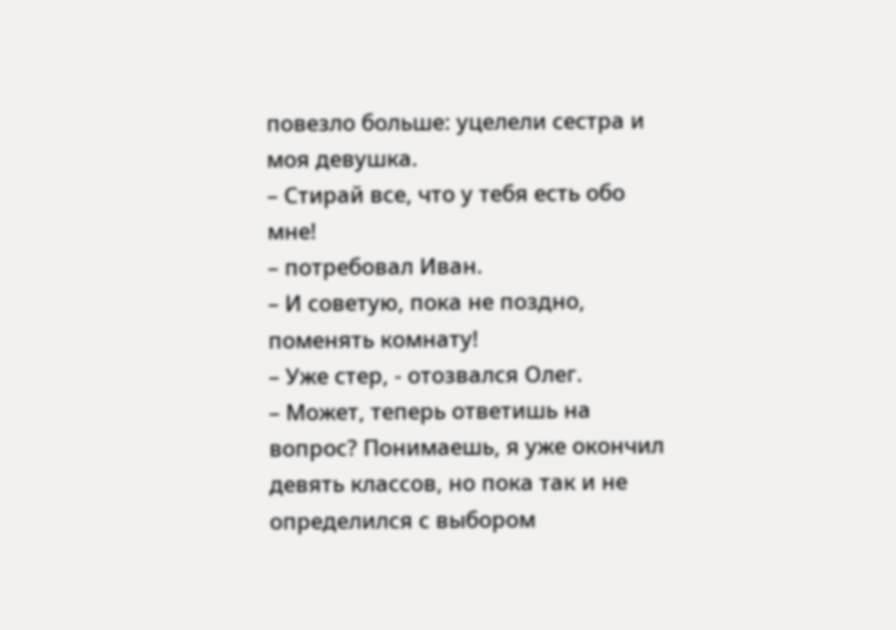повезло больше: уцелели сестра и моя девушка.
– Стирай все, что у тебя есть обо мне!
– потребовал Иван.
– И советую, пока не поздно, поменять комнату!
– Уже стер, - отозвался Олег.
– Может, теперь ответишь на вопрос? Понимаешь, я уже окончил девять классов, но пока так и не определился с выбором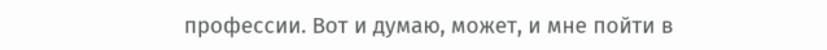профессии. Вот и думаю, может, и мне пойти в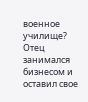военное училище? Отец занимался бизнесом и оставил свое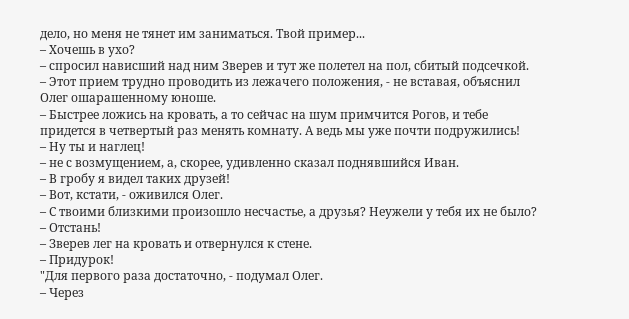дело, но меня не тянет им заниматься. Твой пример...
– Хочешь в ухо?
– спросил нависший над ним Зверев и тут же полетел на пол, сбитый подсечкой.
– Этот прием трудно проводить из лежачего положения, - не вставая, объяснил Олег ошарашенному юноше.
– Быстрее ложись на кровать, а то сейчас на шум примчится Рогов, и тебе придется в четвертый раз менять комнату. А ведь мы уже почти подружились!
– Ну ты и наглец!
– не с возмущением, а, скорее, удивленно сказал поднявшийся Иван.
– В гробу я видел таких друзей!
– Вот, кстати, - оживился Олег.
– С твоими близкими произошло несчастье, а друзья? Неужели у тебя их не было?
– Отстань!
– Зверев лег на кровать и отвернулся к стене.
– Придурок!
"Для первого раза достаточно, - подумал Олег.
– Через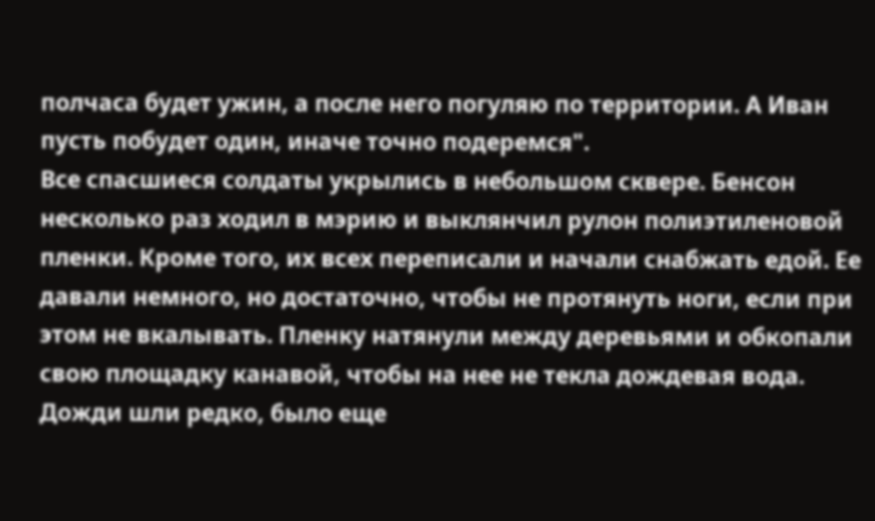полчаса будет ужин, а после него погуляю по территории. А Иван пусть побудет один, иначе точно подеремся".
Все спасшиеся солдаты укрылись в небольшом сквере. Бенсон несколько раз ходил в мэрию и выклянчил рулон полиэтиленовой пленки. Кроме того, их всех переписали и начали снабжать едой. Ее давали немного, но достаточно, чтобы не протянуть ноги, если при этом не вкалывать. Пленку натянули между деревьями и обкопали свою площадку канавой, чтобы на нее не текла дождевая вода. Дожди шли редко, было еще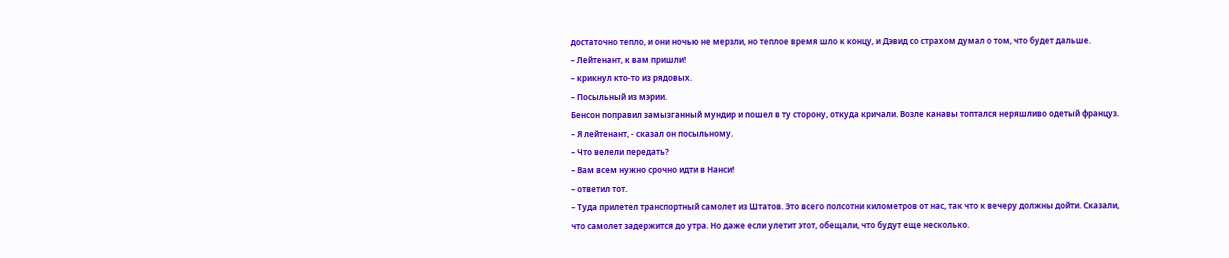достаточно тепло, и они ночью не мерзли, но теплое время шло к концу, и Дэвид со страхом думал о том, что будет дальше.
– Лейтенант, к вам пришли!
– крикнул кто-то из рядовых.
– Посыльный из мэрии.
Бенсон поправил замызганный мундир и пошел в ту сторону, откуда кричали. Возле канавы топтался неряшливо одетый француз.
– Я лейтенант, - сказал он посыльному.
– Что велели передать?
– Вам всем нужно срочно идти в Нанси!
– ответил тот.
– Туда прилетел транспортный самолет из Штатов. Это всего полсотни километров от нас, так что к вечеру должны дойти. Сказали, что самолет задержится до утра. Но даже если улетит этот, обещали, что будут еще несколько.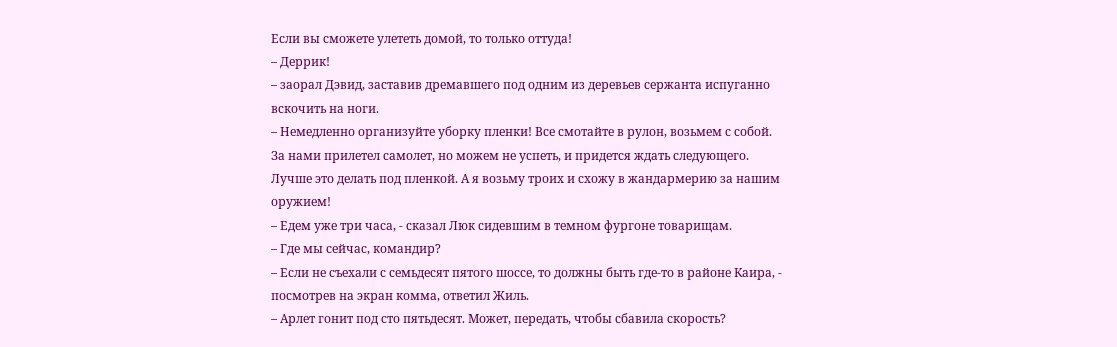Если вы сможете улететь домой, то только оттуда!
– Деррик!
– заорал Дэвид, заставив дремавшего под одним из деревьев сержанта испуганно вскочить на ноги.
– Немедленно организуйте уборку пленки! Все смотайте в рулон, возьмем с собой. За нами прилетел самолет, но можем не успеть, и придется ждать следующего. Лучше это делать под пленкой. А я возьму троих и схожу в жандармерию за нашим оружием!
– Едем уже три часа, - сказал Люк сидевшим в темном фургоне товарищам.
– Где мы сейчас, командир?
– Если не съехали с семьдесят пятого шоссе, то должны быть где-то в районе Каира, - посмотрев на экран комма, ответил Жиль.
– Арлет гонит под сто пятьдесят. Может, передать, чтобы сбавила скорость?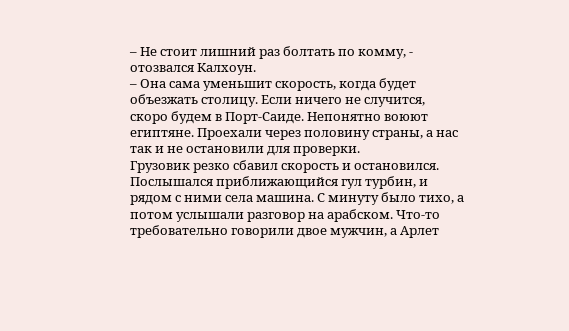– Не стоит лишний раз болтать по комму, - отозвался Калхоун.
– Она сама уменьшит скорость, когда будет объезжать столицу. Если ничего не случится, скоро будем в Порт-Саиде. Непонятно воюют египтяне. Проехали через половину страны, а нас так и не остановили для проверки.
Грузовик резко сбавил скорость и остановился. Послышался приближающийся гул турбин, и рядом с ними села машина. С минуту было тихо, а потом услышали разговор на арабском. Что-то требовательно говорили двое мужчин, а Арлет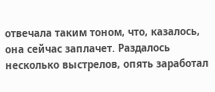отвечала таким тоном, что, казалось, она сейчас заплачет. Раздалось несколько выстрелов, опять заработал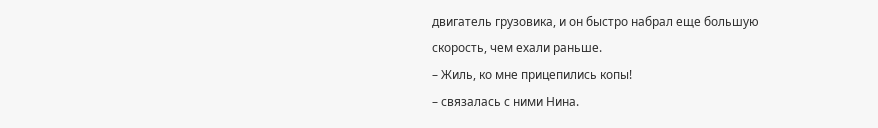двигатель грузовика, и он быстро набрал еще большую скорость, чем ехали раньше.
– Жиль, ко мне прицепились копы!
– связалась с ними Нина.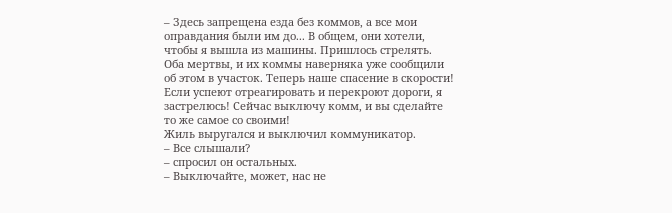– Здесь запрещена езда без коммов, а все мои оправдания были им до... В общем, они хотели, чтобы я вышла из машины. Пришлось стрелять. Оба мертвы, и их коммы наверняка уже сообщили об этом в участок. Теперь наше спасение в скорости! Если успеют отреагировать и перекроют дороги, я застрелюсь! Сейчас выключу комм, и вы сделайте то же самое со своими!
Жиль выругался и выключил коммуникатор.
– Все слышали?
– спросил он остальных.
– Выключайте, может, нас не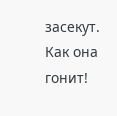засекут. Как она гонит!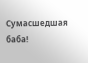Сумасшедшая баба!